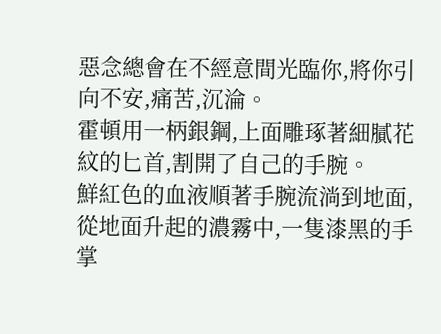惡念總會在不經意間光臨你,將你引向不安,痛苦,沉淪。
霍頓用一柄銀鋼,上面雕琢著細膩花紋的匕首,割開了自己的手腕。
鮮紅色的血液順著手腕流淌到地面,從地面升起的濃霧中,一隻漆黑的手掌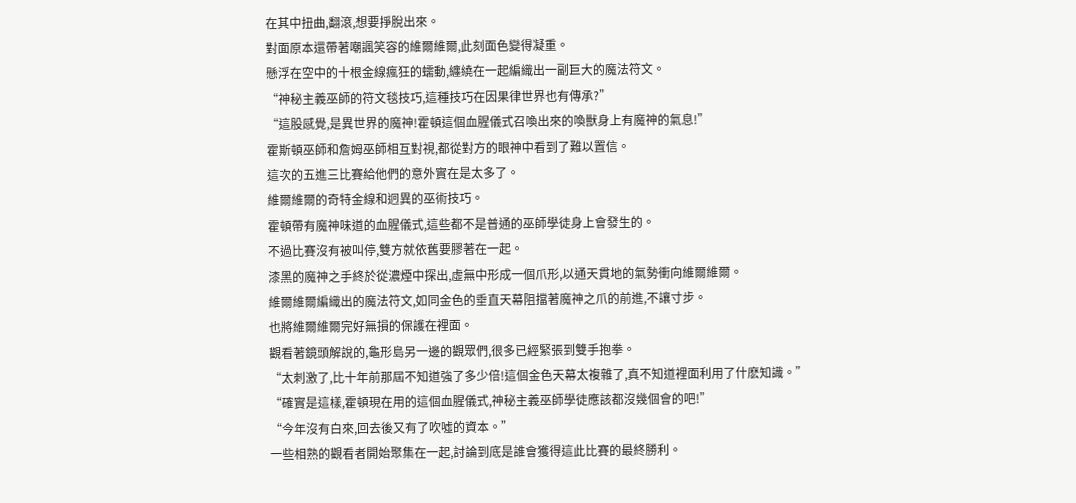在其中扭曲,翻滾,想要掙脫出來。
對面原本還帶著嘲諷笑容的維爾維爾,此刻面色變得凝重。
懸浮在空中的十根金線瘋狂的蠕動,纏繞在一起編織出一副巨大的魔法符文。
“神秘主義巫師的符文毯技巧,這種技巧在因果律世界也有傳承?”
“這股感覺,是異世界的魔神!霍頓這個血腥儀式召喚出來的喚獸身上有魔神的氣息!”
霍斯頓巫師和詹姆巫師相互對視,都從對方的眼神中看到了難以置信。
這次的五進三比賽給他們的意外實在是太多了。
維爾維爾的奇特金線和迥異的巫術技巧。
霍頓帶有魔神味道的血腥儀式,這些都不是普通的巫師學徒身上會發生的。
不過比賽沒有被叫停,雙方就依舊要膠著在一起。
漆黑的魔神之手終於從濃煙中探出,虛無中形成一個爪形,以通天貫地的氣勢衝向維爾維爾。
維爾維爾編織出的魔法符文,如同金色的垂直天幕阻擋著魔神之爪的前進,不讓寸步。
也將維爾維爾完好無損的保護在裡面。
觀看著鏡頭解說的,龜形島另一邊的觀眾們,很多已經緊張到雙手抱拳。
“太刺激了,比十年前那屆不知道強了多少倍!這個金色天幕太複雜了,真不知道裡面利用了什麽知識。”
“確實是這樣,霍頓現在用的這個血腥儀式,神秘主義巫師學徒應該都沒幾個會的吧!”
“今年沒有白來,回去後又有了吹噓的資本。”
一些相熟的觀看者開始聚集在一起,討論到底是誰會獲得這此比賽的最終勝利。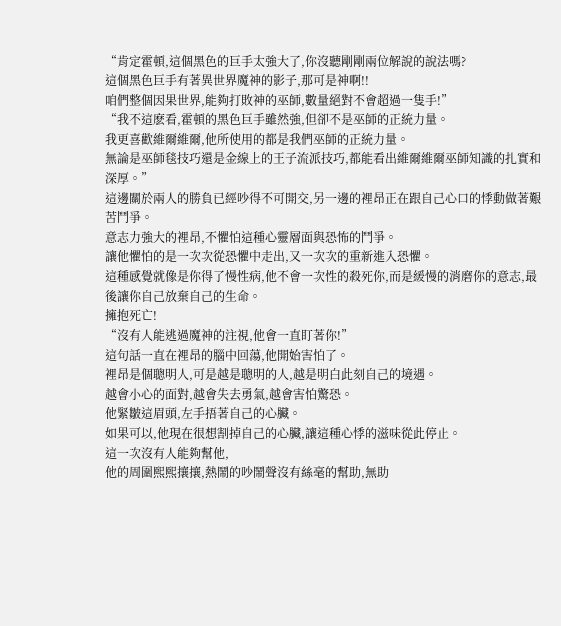“肯定霍頓,這個黑色的巨手太強大了,你沒聽剛剛兩位解說的說法嗎?
這個黑色巨手有著異世界魔神的影子,那可是神啊!!
咱們整個因果世界,能夠打敗神的巫師,數量絕對不會超過一隻手!”
“我不這麽看,霍頓的黑色巨手雖然強,但卻不是巫師的正統力量。
我更喜歡維爾維爾,他所使用的都是我們巫師的正統力量。
無論是巫師毯技巧還是金線上的王子流派技巧,都能看出維爾維爾巫師知識的扎實和深厚。”
這邊關於兩人的勝負已經吵得不可開交,另一邊的裡昂正在跟自己心口的悸動做著艱苦鬥爭。
意志力強大的裡昂,不懼怕這種心靈層面與恐怖的鬥爭。
讓他懼怕的是一次次從恐懼中走出,又一次次的重新進入恐懼。
這種感覺就像是你得了慢性病,他不會一次性的殺死你,而是緩慢的消磨你的意志,最後讓你自己放棄自己的生命。
擁抱死亡!
“沒有人能逃過魔神的注視,他會一直盯著你!”
這句話一直在裡昂的腦中回蕩,他開始害怕了。
裡昂是個聰明人,可是越是聰明的人,越是明白此刻自己的境遇。
越會小心的面對,越會失去勇氣,越會害怕驚恐。
他緊皺這眉頭,左手捂著自己的心臟。
如果可以,他現在很想割掉自己的心臟,讓這種心悸的滋味從此停止。
這一次沒有人能夠幫他,
他的周圍熙熙攘攘,熱鬧的吵鬧聲沒有絲毫的幫助,無助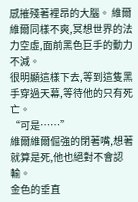感摧殘著裡昂的大腦。 維爾維爾同樣不爽,冥想世界的法力空虛,面前黑色巨手的動力不減。
很明顯這樣下去,等到這隻黑手穿過天幕,等待他的只有死亡。
“可是……”
維爾維爾倔強的閉著嘴,想著就算是死,他也絕對不會認輸。
金色的垂直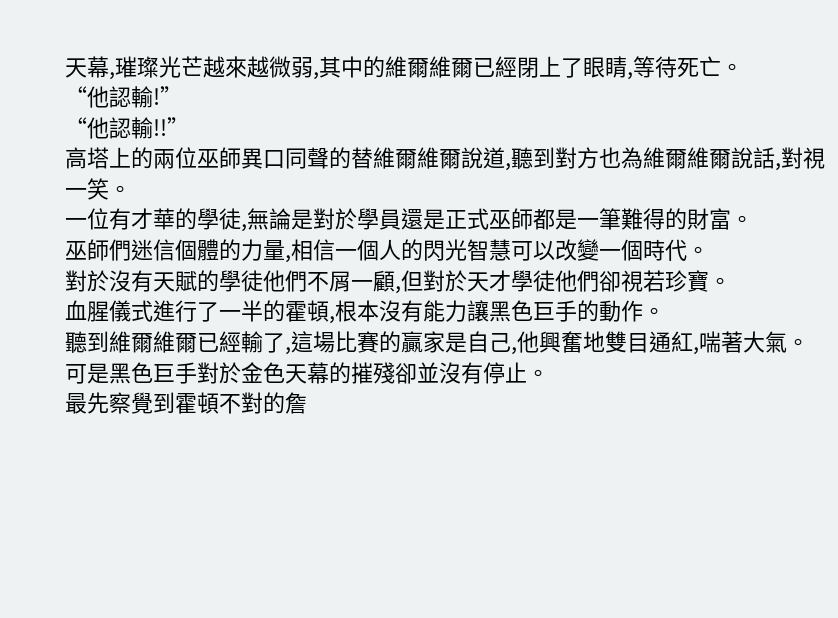天幕,璀璨光芒越來越微弱,其中的維爾維爾已經閉上了眼睛,等待死亡。
“他認輸!”
“他認輸!!”
高塔上的兩位巫師異口同聲的替維爾維爾說道,聽到對方也為維爾維爾說話,對視一笑。
一位有才華的學徒,無論是對於學員還是正式巫師都是一筆難得的財富。
巫師們迷信個體的力量,相信一個人的閃光智慧可以改變一個時代。
對於沒有天賦的學徒他們不屑一顧,但對於天才學徒他們卻視若珍寶。
血腥儀式進行了一半的霍頓,根本沒有能力讓黑色巨手的動作。
聽到維爾維爾已經輸了,這場比賽的贏家是自己,他興奮地雙目通紅,喘著大氣。
可是黑色巨手對於金色天幕的摧殘卻並沒有停止。
最先察覺到霍頓不對的詹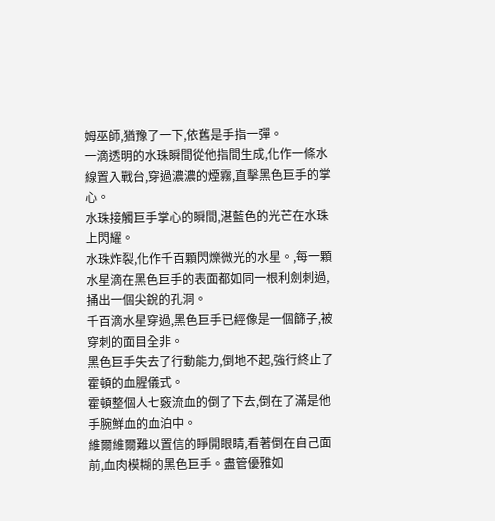姆巫師,猶豫了一下,依舊是手指一彈。
一滴透明的水珠瞬間從他指間生成,化作一條水線置入戰台,穿過濃濃的煙霧,直擊黑色巨手的掌心。
水珠接觸巨手掌心的瞬間,湛藍色的光芒在水珠上閃耀。
水珠炸裂,化作千百顆閃爍微光的水星。,每一顆水星滴在黑色巨手的表面都如同一根利劍刺過,捅出一個尖銳的孔洞。
千百滴水星穿過,黑色巨手已經像是一個篩子,被穿刺的面目全非。
黑色巨手失去了行動能力,倒地不起,強行終止了霍頓的血腥儀式。
霍頓整個人七竅流血的倒了下去,倒在了滿是他手腕鮮血的血泊中。
維爾維爾難以置信的睜開眼睛,看著倒在自己面前,血肉模糊的黑色巨手。盡管優雅如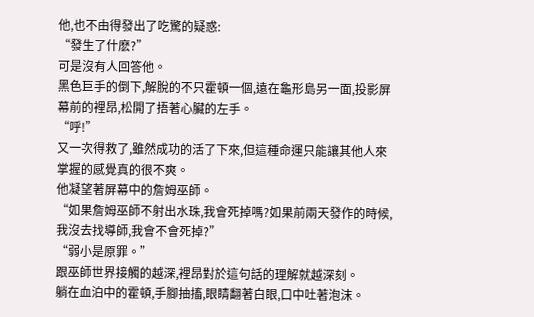他,也不由得發出了吃驚的疑惑:
“發生了什麽?”
可是沒有人回答他。
黑色巨手的倒下,解脫的不只霍頓一個,遠在龜形島另一面,投影屏幕前的裡昂,松開了捂著心臟的左手。
“呼!”
又一次得救了,雖然成功的活了下來,但這種命運只能讓其他人來掌握的感覺真的很不爽。
他凝望著屏幕中的詹姆巫師。
“如果詹姆巫師不射出水珠,我會死掉嗎?如果前兩天發作的時候,我沒去找導師,我會不會死掉?”
“弱小是原罪。”
跟巫師世界接觸的越深,裡昂對於這句話的理解就越深刻。
躺在血泊中的霍頓,手腳抽搐,眼睛翻著白眼,口中吐著泡沫。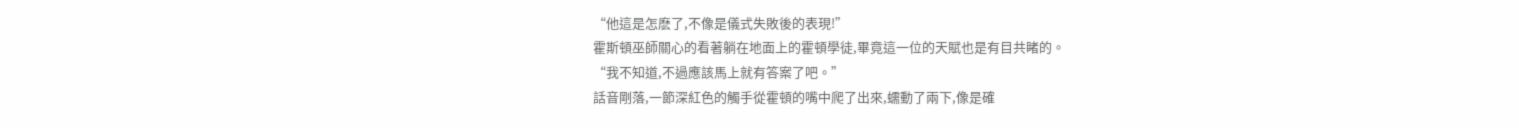“他這是怎麽了,不像是儀式失敗後的表現!”
霍斯頓巫師關心的看著躺在地面上的霍頓學徒,畢竟這一位的天賦也是有目共睹的。
“我不知道,不過應該馬上就有答案了吧。”
話音剛落,一節深紅色的觸手從霍頓的嘴中爬了出來,蠕動了兩下,像是確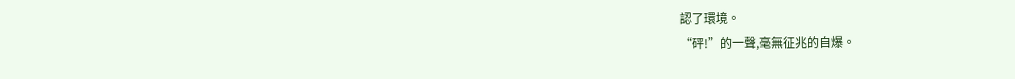認了環境。
“砰!”的一聲,毫無征兆的自爆。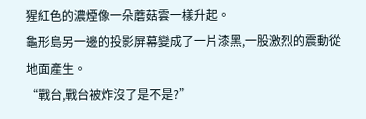猩紅色的濃煙像一朵蘑菇雲一樣升起。
龜形島另一邊的投影屏幕變成了一片漆黑,一股激烈的震動從地面產生。
“戰台,戰台被炸沒了是不是?”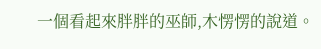一個看起來胖胖的巫師,木愣愣的說道。